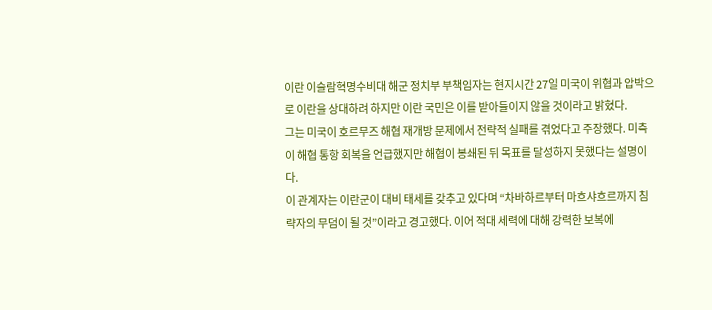이란 이슬람혁명수비대 해군 정치부 부책임자는 현지시간 27일 미국이 위협과 압박으로 이란을 상대하려 하지만 이란 국민은 이를 받아들이지 않을 것이라고 밝혔다.
그는 미국이 호르무즈 해협 재개방 문제에서 전략적 실패를 겪었다고 주장했다. 미측이 해협 통항 회복을 언급했지만 해협이 봉쇄된 뒤 목표를 달성하지 못했다는 설명이다.
이 관계자는 이란군이 대비 태세를 갖추고 있다며 “차바하르부터 마흐샤흐르까지 침략자의 무덤이 될 것”이라고 경고했다. 이어 적대 세력에 대해 강력한 보복에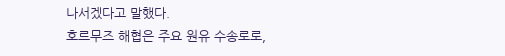나서겠다고 말했다.
호르무즈 해협은 주요 원유 수송로로,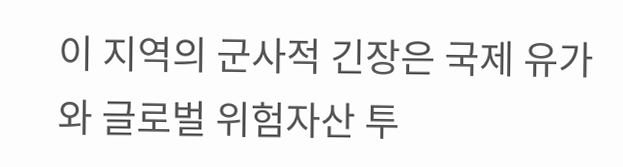이 지역의 군사적 긴장은 국제 유가와 글로벌 위험자산 투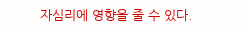자심리에 영향을 줄 수 있다.